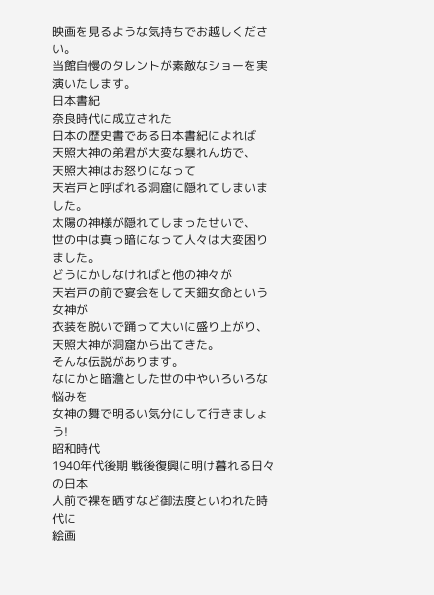映画を見るような気持ちでお越しください。
当館自慢のタレントが素敵なショーを実演いたします。
日本書紀
奈良時代に成立された
日本の歴史書である日本書紀によれば
天照大神の弟君が大変な暴れん坊で、
天照大神はお怒りになって
天岩戸と呼ばれる洞窟に隠れてしまいました。
太陽の神様が隠れてしまったせいで、
世の中は真っ暗になって人々は大変困りました。
どうにかしなければと他の神々が
天岩戸の前で宴会をして天鈿女命という女神が
衣装を脱いで踊って大いに盛り上がり、
天照大神が洞窟から出てきた。
そんな伝説があります。
なにかと暗澹とした世の中やいろいろな悩みを
女神の舞で明るい気分にして行きましょう!
昭和時代
1940年代後期 戦後復興に明け暮れる日々の日本
人前で裸を晒すなど御法度といわれた時代に
絵画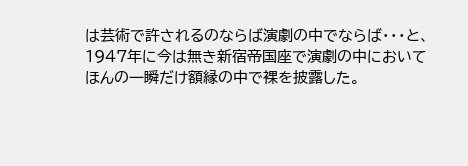は芸術で許されるのならば演劇の中でならば・・・と、
1947年に今は無き新宿帝国座で演劇の中において
ほんの一瞬だけ額縁の中で裸を披露した。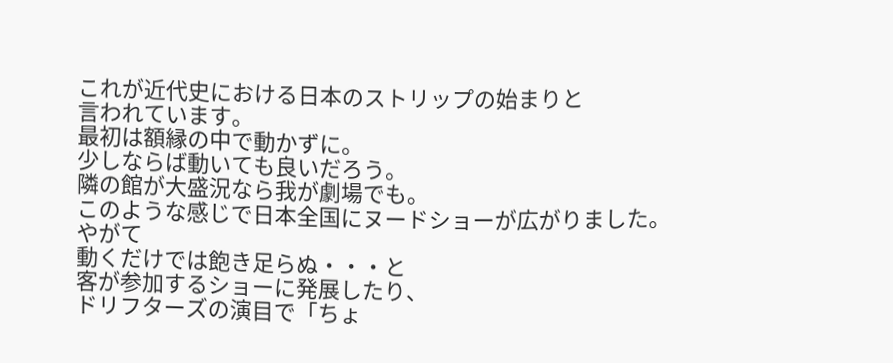これが近代史における日本のストリップの始まりと
言われています。
最初は額縁の中で動かずに。
少しならば動いても良いだろう。
隣の館が大盛況なら我が劇場でも。
このような感じで日本全国にヌードショーが広がりました。
やがて
動くだけでは飽き足らぬ・・・と
客が参加するショーに発展したり、
ドリフターズの演目で「ちょ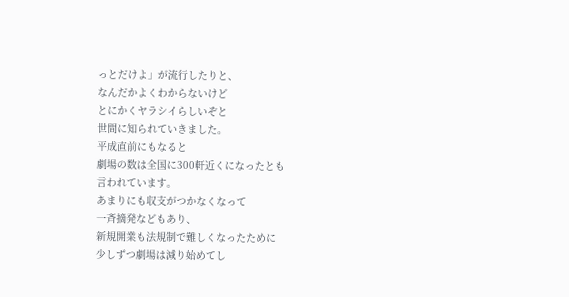っとだけよ」が流行したりと、
なんだかよくわからないけど
とにかくヤラシイらしいぞと
世間に知られていきました。
平成直前にもなると
劇場の数は全国に300軒近くになったとも
言われています。
あまりにも収支がつかなくなって
一斉摘発などもあり、
新規開業も法規制で難しくなったために
少しずつ劇場は減り始めてし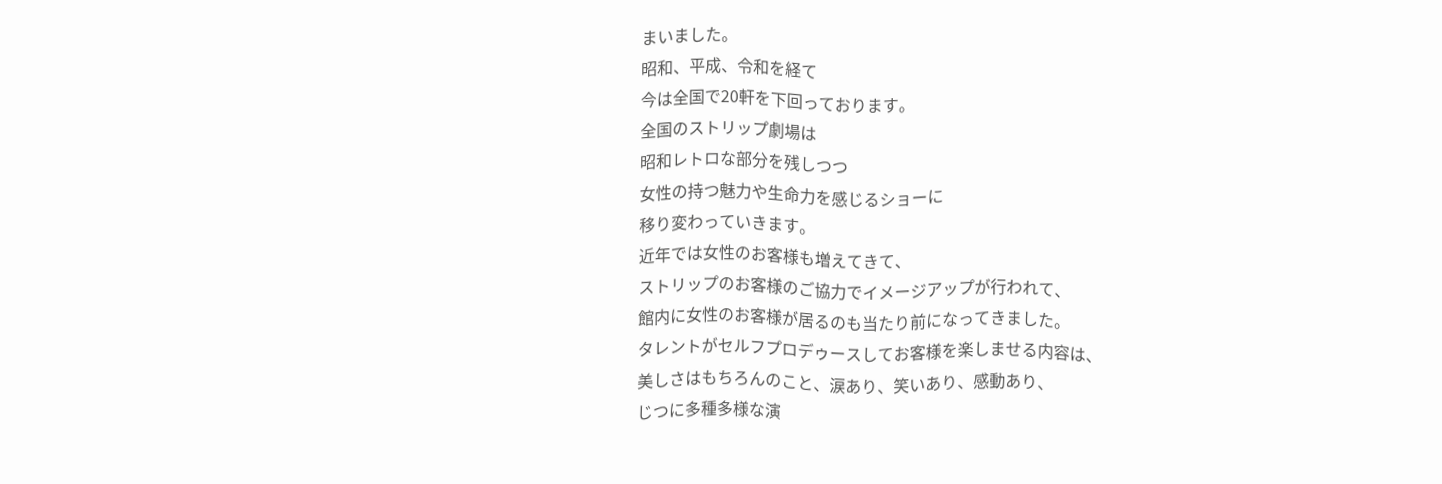まいました。
昭和、平成、令和を経て
今は全国で20軒を下回っております。
全国のストリップ劇場は
昭和レトロな部分を残しつつ
女性の持つ魅力や生命力を感じるショーに
移り変わっていきます。
近年では女性のお客様も増えてきて、
ストリップのお客様のご協力でイメージアップが行われて、
館内に女性のお客様が居るのも当たり前になってきました。
タレントがセルフプロデゥースしてお客様を楽しませる内容は、
美しさはもちろんのこと、涙あり、笑いあり、感動あり、
じつに多種多様な演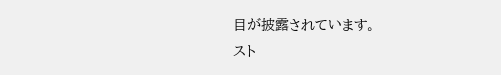目が披露されています。
スト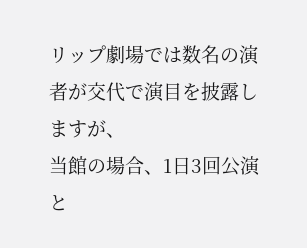リップ劇場では数名の演者が交代で演目を披露しますが、
当館の場合、1日3回公演と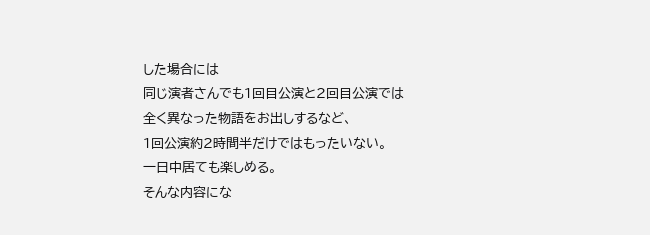した場合には
同じ演者さんでも1回目公演と2回目公演では
全く異なった物語をお出しするなど、
1回公演約2時間半だけではもったいない。
一日中居ても楽しめる。
そんな内容にな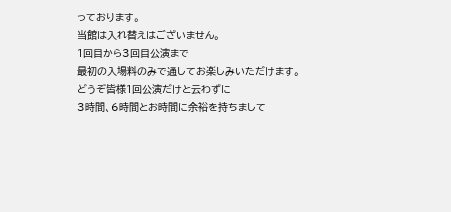っております。
当館は入れ替えはございません。
1回目から3回目公演まで
最初の入場料のみで通してお楽しみいただけます。
どうぞ皆様1回公演だけと云わずに
3時間、6時間とお時間に余裕を持ちまして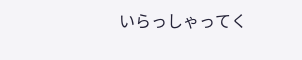いらっしゃってく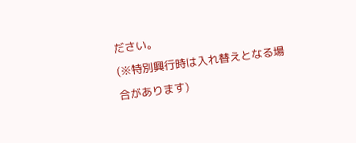ださい。
(※特別興行時は入れ替えとなる場合があります)